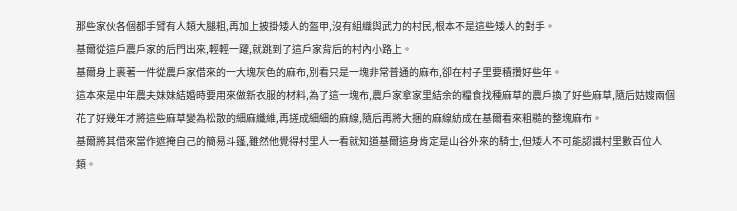那些家伙各個都手臂有人類大腿粗,再加上披掛矮人的盔甲,沒有組織與武力的村民,根本不是這些矮人的對手。
基爾從這戶農戶家的后門出來,輕輕一躍,就跳到了這戶家背后的村內小路上。
基爾身上裹著一件從農戶家借來的一大塊灰色的麻布,別看只是一塊非常普通的麻布,卻在村子里要積攢好些年。
這本來是中年農夫妹妹結婚時要用來做新衣服的材料,為了這一塊布,農戶家拿家里結余的糧食找種麻草的農戶換了好些麻草,隨后姑嫂兩個花了好幾年才將這些麻草變為松散的細麻纖維,再搓成細細的麻線,隨后再將大捆的麻線紡成在基爾看來粗糙的整塊麻布。
基爾將其借來當作遮掩自己的簡易斗篷,雖然他覺得村里人一看就知道基爾這身肯定是山谷外來的騎士,但矮人不可能認識村里數百位人類。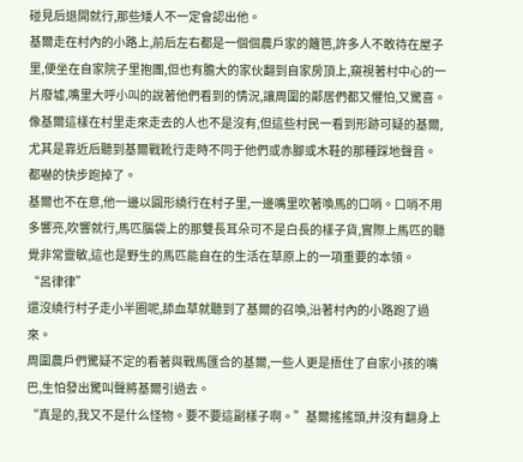碰見后退開就行,那些矮人不一定會認出他。
基爾走在村內的小路上,前后左右都是一個個農戶家的籬笆,許多人不敢待在屋子里,便坐在自家院子里抱團,但也有膽大的家伙翻到自家房頂上,窺視著村中心的一片廢墟,嘴里大呼小叫的說著他們看到的情況,讓周圍的鄰居們都又懼怕,又驚喜。
像基爾這樣在村里走來走去的人也不是沒有,但這些村民一看到形跡可疑的基爾,尤其是靠近后聽到基爾戰靴行走時不同于他們或赤腳或木鞋的那種踩地聲音。
都嚇的快步跑掉了。
基爾也不在意,他一邊以圓形繞行在村子里,一邊嘴里吹著喚馬的口哨。口哨不用多響亮,吹響就行,馬匹腦袋上的那雙長耳朵可不是白長的樣子貨,實際上馬匹的聽覺非常靈敏,這也是野生的馬匹能自在的生活在草原上的一項重要的本領。
“呂律律”
還沒繞行村子走小半圈呢,舔血草就聽到了基爾的召喚,沿著村內的小路跑了過來。
周圍農戶們驚疑不定的看著與戰馬匯合的基爾,一些人更是捂住了自家小孩的嘴巴,生怕發出驚叫聲將基爾引過去。
“真是的,我又不是什么怪物。要不要這副樣子啊。”基爾搖搖頭,并沒有翻身上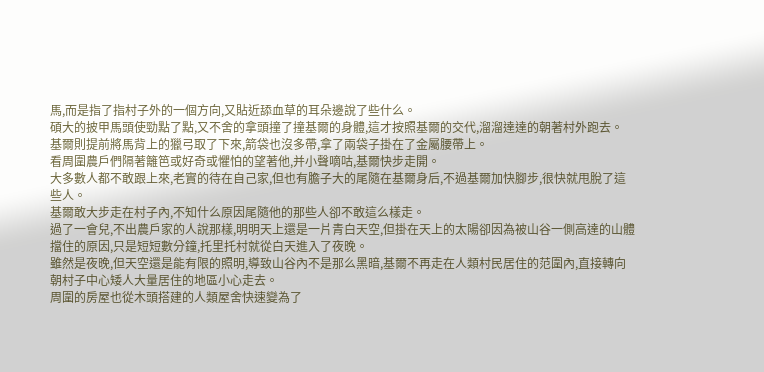馬,而是指了指村子外的一個方向,又貼近舔血草的耳朵邊說了些什么。
碩大的披甲馬頭使勁點了點,又不舍的拿頭撞了撞基爾的身體,這才按照基爾的交代,溜溜達達的朝著村外跑去。
基爾則提前將馬背上的獵弓取了下來,箭袋也沒多帶,拿了兩袋子掛在了金屬腰帶上。
看周圍農戶們隔著籬笆或好奇或懼怕的望著他,并小聲嘀咕,基爾快步走開。
大多數人都不敢跟上來,老實的待在自己家,但也有膽子大的尾隨在基爾身后,不過基爾加快腳步,很快就甩脫了這些人。
基爾敢大步走在村子內,不知什么原因尾隨他的那些人卻不敢這么樣走。
過了一會兒,不出農戶家的人說那樣,明明天上還是一片青白天空,但掛在天上的太陽卻因為被山谷一側高達的山體擋住的原因,只是短短數分鐘,托里托村就從白天進入了夜晚。
雖然是夜晚,但天空還是能有限的照明,導致山谷內不是那么黑暗,基爾不再走在人類村民居住的范圍內,直接轉向朝村子中心矮人大量居住的地區小心走去。
周圍的房屋也從木頭搭建的人類屋舍快速變為了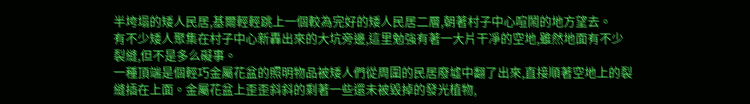半垮塌的矮人民居,基爾輕輕跳上一個較為完好的矮人民居二層,朝著村子中心喧鬧的地方望去。
有不少矮人聚集在村子中心新轟出來的大坑旁邊,這里勉強有著一大片干凈的空地,雖然地面有不少裂縫,但不是多么礙事。
一種頂端是個輕巧金屬花盆的照明物品被矮人們從周圍的民居廢墟中翻了出來,直接順著空地上的裂縫插在上面。金屬花盆上歪歪斜斜的剩著一些還未被毀掉的發光植物,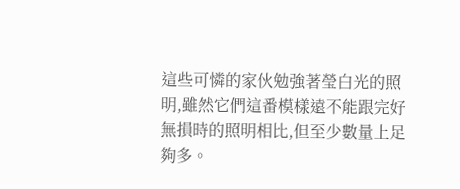這些可憐的家伙勉強著瑩白光的照明,雖然它們這番模樣遠不能跟完好無損時的照明相比,但至少數量上足夠多。